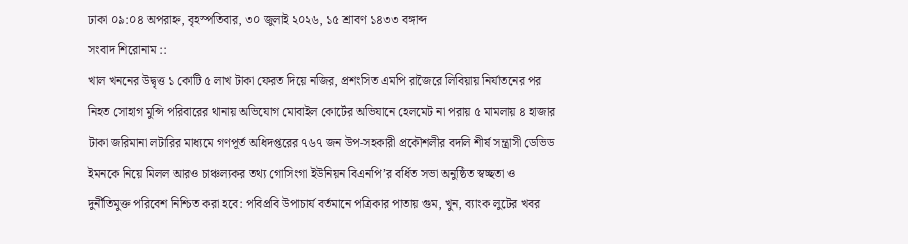ঢাকা ০৯:০৪ অপরাহ্ন, বৃহস্পতিবার, ৩০ জুলাই ২০২৬, ১৫ শ্রাবণ ১৪৩৩ বঙ্গাব্দ
সংবাদ শিরোনাম ::
খাল খননের উদ্বৃত্ত ১ কোটি ৫ লাখ টাকা ফেরত দিয়ে নজির, প্রশংসিত এমপি রাজৈরে লিবিয়ায় নির্যাতনের পর নিহত সোহাগ মুন্সি পরিবারের থানায় অভিযোগ মোবাইল কোর্টের অভিযানে হেলমেট না পরায় ৫ মামলায় ৪ হাজার টাকা জরিমানা লটারির মাধ্যমে গণপূর্ত অধিদপ্তরের ৭৬৭ জন উপ-সহকারী প্রকৌশলীর বদলি শীর্ষ সন্ত্রাসী ডেভিড ইমনকে নিয়ে মিলল আরও চাঞ্চল্যকর তথ্য গোসিংগা ইউনিয়ন বিএনপি’র বর্ধিত সভা অনুষ্ঠিত স্বচ্ছতা ও দুর্নীতিমুক্ত পরিবেশ নিশ্চিত করা হবে: পবিপ্রবি উপাচার্য বর্তমানে পত্রিকার পাতায় গুম, খুন, ব্যাংক লুটের খবর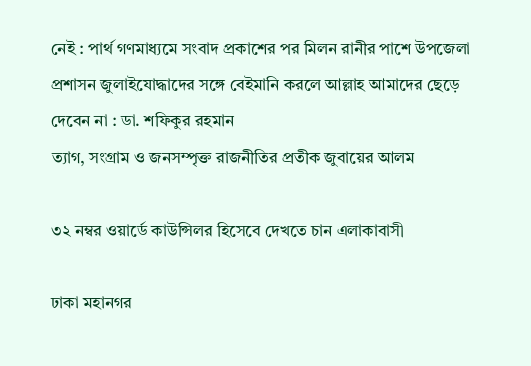নেই : পার্থ গণমাধ্যমে সংবাদ প্রকাশের পর মিলন রানীর পাশে উপজেলা প্রশাসন জুলাইযোদ্ধাদের সঙ্গে বেইমানি করলে আল্লাহ আমাদের ছেড়ে দেবেন না : ডা. শফিকুর রহমান
ত্যাগ, সংগ্রাম ও জনসম্পৃক্ত রাজনীতির প্রতীক জুবায়ের আলম

৩২ নম্বর ওয়ার্ডে কাউন্সিলর হিসেবে দেখতে চান এলাকাবাসী

ঢাকা মহানগর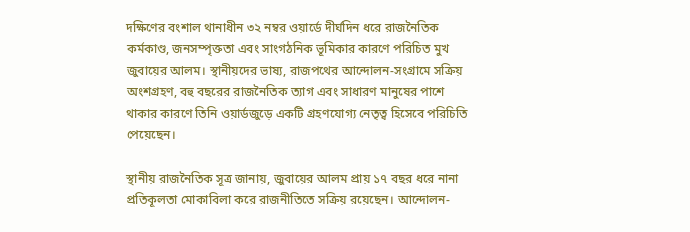দক্ষিণের বংশাল থানাধীন ৩২ নম্বর ওয়ার্ডে দীর্ঘদিন ধরে রাজনৈতিক কর্মকাণ্ড, জনসম্পৃক্ততা এবং সাংগঠনিক ভূমিকার কারণে পরিচিত মুখ জুবায়ের আলম। স্থানীয়দের ভাষ্য, রাজপথের আন্দোলন-সংগ্রামে সক্রিয় অংশগ্রহণ, বহু বছরের রাজনৈতিক ত্যাগ এবং সাধারণ মানুষের পাশে থাকার কারণে তিনি ওয়ার্ডজুড়ে একটি গ্রহণযোগ্য নেতৃত্ব হিসেবে পরিচিতি পেয়েছেন।

স্থানীয় রাজনৈতিক সূত্র জানায়, জুবায়ের আলম প্রায় ১৭ বছর ধরে নানা প্রতিকূলতা মোকাবিলা করে রাজনীতিতে সক্রিয় রয়েছেন। আন্দোলন-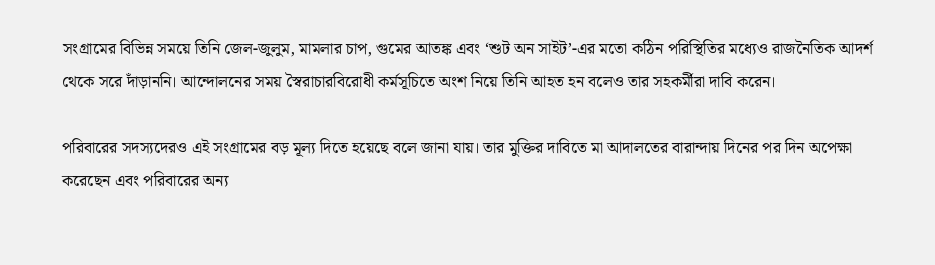সংগ্রামের বিভিন্ন সময়ে তিনি জেল-জুলুম, মামলার চাপ, গুমের আতঙ্ক এবং ‘শুট অন সাইট’-এর মতো কঠিন পরিস্থিতির মধ্যেও রাজনৈতিক আদর্শ থেকে সরে দাঁড়াননি। আন্দোলনের সময় স্বৈরাচারবিরোধী কর্মসূচিতে অংশ নিয়ে তিনি আহত হন বলেও তার সহকর্মীরা দাবি করেন।

পরিবারের সদস্যদেরও এই সংগ্রামের বড় মূল্য দিতে হয়েছে বলে জানা যায়। তার মুক্তির দাবিতে মা আদালতের বারান্দায় দিনের পর দিন অপেক্ষা করেছেন এবং পরিবারের অন্য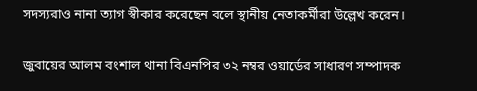সদস্যরাও নানা ত্যাগ স্বীকার করেছেন বলে স্থানীয় নেতাকর্মীরা উল্লেখ করেন।

জুবায়ের আলম বংশাল থানা বিএনপির ৩২ নম্বর ওয়ার্ডের সাধারণ সম্পাদক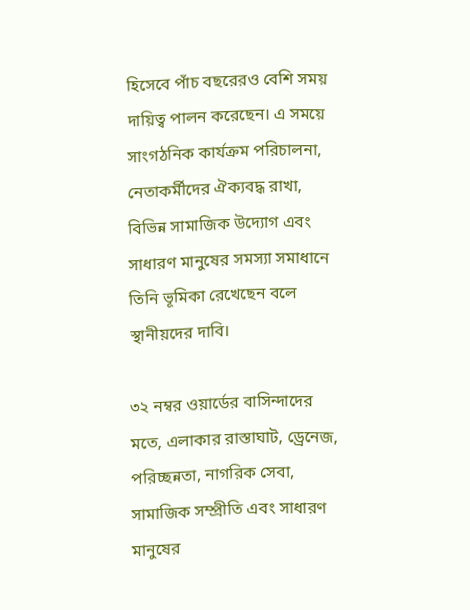হিসেবে পাঁচ বছরেরও বেশি সময় দায়িত্ব পালন করেছেন। এ সময়ে সাংগঠনিক কার্যক্রম পরিচালনা, নেতাকর্মীদের ঐক্যবদ্ধ রাখা, বিভিন্ন সামাজিক উদ্যোগ এবং সাধারণ মানুষের সমস্যা সমাধানে তিনি ভূমিকা রেখেছেন বলে স্থানীয়দের দাবি।

৩২ নম্বর ওয়ার্ডের বাসিন্দাদের মতে, এলাকার রাস্তাঘাট, ড্রেনেজ, পরিচ্ছন্নতা, নাগরিক সেবা, সামাজিক সম্প্রীতি এবং সাধারণ মানুষের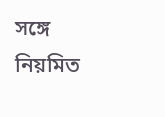সঙ্গে নিয়মিত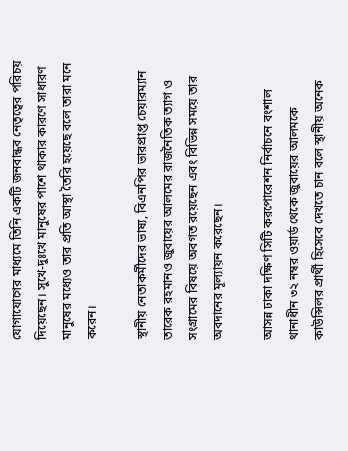যোগাযোগের মাধ্যমে তিনি একটি জনবান্ধব নেতৃত্বের পরিচয় দিয়েছেন। সুখে-দুঃখে মানুষের পাশে থাকার কারণে সাধারণ মানুষের মধ্যেও তার প্রতি আস্থা তৈরি হয়েছে বলে তারা মনে করেন।

স্থানীয় নেতাকর্মীদের ভাষ্য, বিএনপির ভারপ্রাপ্ত চেয়ারম্যান তারেক রহমানও জুবায়ের আলমের রাজনৈতিক ত্যাগ ও সংগ্রামের বিষয়ে অবগত রয়েছেন এবং বিভিন্ন সময়ে তার অবদানের মূল্যায়ন করেছেন।

আসন্ন ঢাকা দক্ষিণ সিটি করপোরেশন নির্বাচনে বংশাল থানাধীন ৩২ নম্বর ওয়ার্ড থেকে জুবায়ের আলমকে কাউন্সিলর প্রার্থী হিসেবে দেখতে চান বলে স্থানীয় অনেক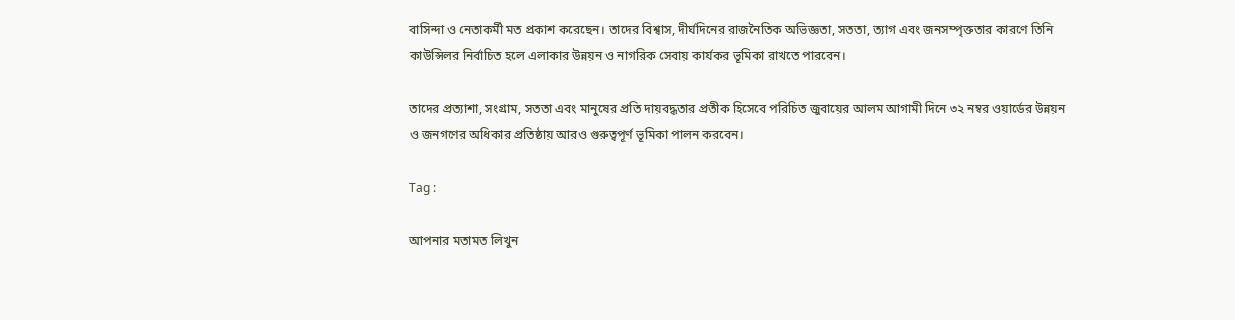বাসিন্দা ও নেতাকর্মী মত প্রকাশ করেছেন। তাদের বিশ্বাস, দীর্ঘদিনের রাজনৈতিক অভিজ্ঞতা, সততা, ত্যাগ এবং জনসম্পৃক্ততার কারণে তিনি কাউন্সিলর নির্বাচিত হলে এলাকার উন্নয়ন ও নাগরিক সেবায় কার্যকর ভূমিকা রাখতে পারবেন।

তাদের প্রত্যাশা, সংগ্রাম, সততা এবং মানুষের প্রতি দায়বদ্ধতার প্রতীক হিসেবে পরিচিত জুবায়ের আলম আগামী দিনে ৩২ নম্বর ওয়ার্ডের উন্নয়ন ও জনগণের অধিকার প্রতিষ্ঠায় আরও গুরুত্বপূর্ণ ভূমিকা পালন করবেন।

Tag :

আপনার মতামত লিখুন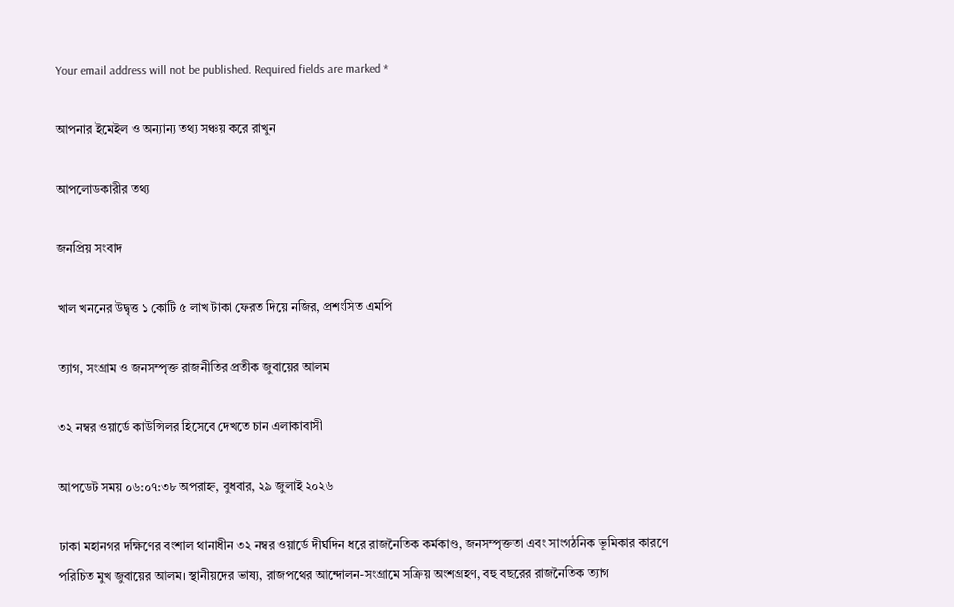Your email address will not be published. Required fields are marked *

আপনার ইমেইল ও অন্যান্য তথ্য সঞ্চয় করে রাখুন

আপলোডকারীর তথ্য

জনপ্রিয় সংবাদ

খাল খননের উদ্বৃত্ত ১ কোটি ৫ লাখ টাকা ফেরত দিয়ে নজির, প্রশংসিত এমপি

ত্যাগ, সংগ্রাম ও জনসম্পৃক্ত রাজনীতির প্রতীক জুবায়ের আলম

৩২ নম্বর ওয়ার্ডে কাউন্সিলর হিসেবে দেখতে চান এলাকাবাসী

আপডেট সময় ০৬:০৭:৩৮ অপরাহ্ন, বুধবার, ২৯ জুলাই ২০২৬

ঢাকা মহানগর দক্ষিণের বংশাল থানাধীন ৩২ নম্বর ওয়ার্ডে দীর্ঘদিন ধরে রাজনৈতিক কর্মকাণ্ড, জনসম্পৃক্ততা এবং সাংগঠনিক ভূমিকার কারণে পরিচিত মুখ জুবায়ের আলম। স্থানীয়দের ভাষ্য, রাজপথের আন্দোলন-সংগ্রামে সক্রিয় অংশগ্রহণ, বহু বছরের রাজনৈতিক ত্যাগ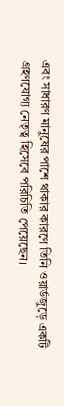এবং সাধারণ মানুষের পাশে থাকার কারণে তিনি ওয়ার্ডজুড়ে একটি গ্রহণযোগ্য নেতৃত্ব হিসেবে পরিচিতি পেয়েছেন।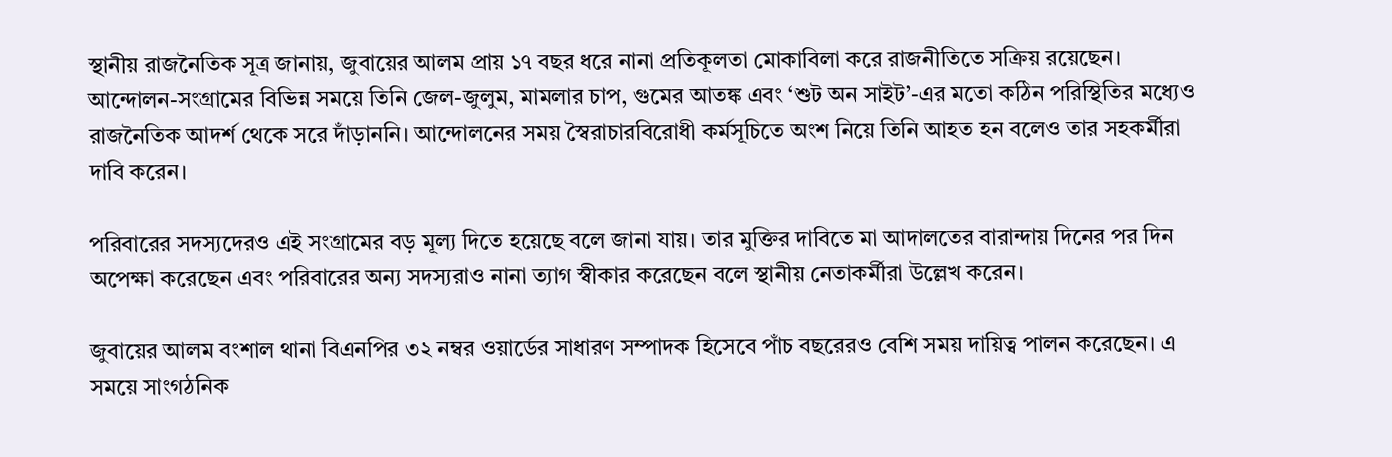স্থানীয় রাজনৈতিক সূত্র জানায়, জুবায়ের আলম প্রায় ১৭ বছর ধরে নানা প্রতিকূলতা মোকাবিলা করে রাজনীতিতে সক্রিয় রয়েছেন। আন্দোলন-সংগ্রামের বিভিন্ন সময়ে তিনি জেল-জুলুম, মামলার চাপ, গুমের আতঙ্ক এবং ‘শুট অন সাইট’-এর মতো কঠিন পরিস্থিতির মধ্যেও রাজনৈতিক আদর্শ থেকে সরে দাঁড়াননি। আন্দোলনের সময় স্বৈরাচারবিরোধী কর্মসূচিতে অংশ নিয়ে তিনি আহত হন বলেও তার সহকর্মীরা দাবি করেন।

পরিবারের সদস্যদেরও এই সংগ্রামের বড় মূল্য দিতে হয়েছে বলে জানা যায়। তার মুক্তির দাবিতে মা আদালতের বারান্দায় দিনের পর দিন অপেক্ষা করেছেন এবং পরিবারের অন্য সদস্যরাও নানা ত্যাগ স্বীকার করেছেন বলে স্থানীয় নেতাকর্মীরা উল্লেখ করেন।

জুবায়ের আলম বংশাল থানা বিএনপির ৩২ নম্বর ওয়ার্ডের সাধারণ সম্পাদক হিসেবে পাঁচ বছরেরও বেশি সময় দায়িত্ব পালন করেছেন। এ সময়ে সাংগঠনিক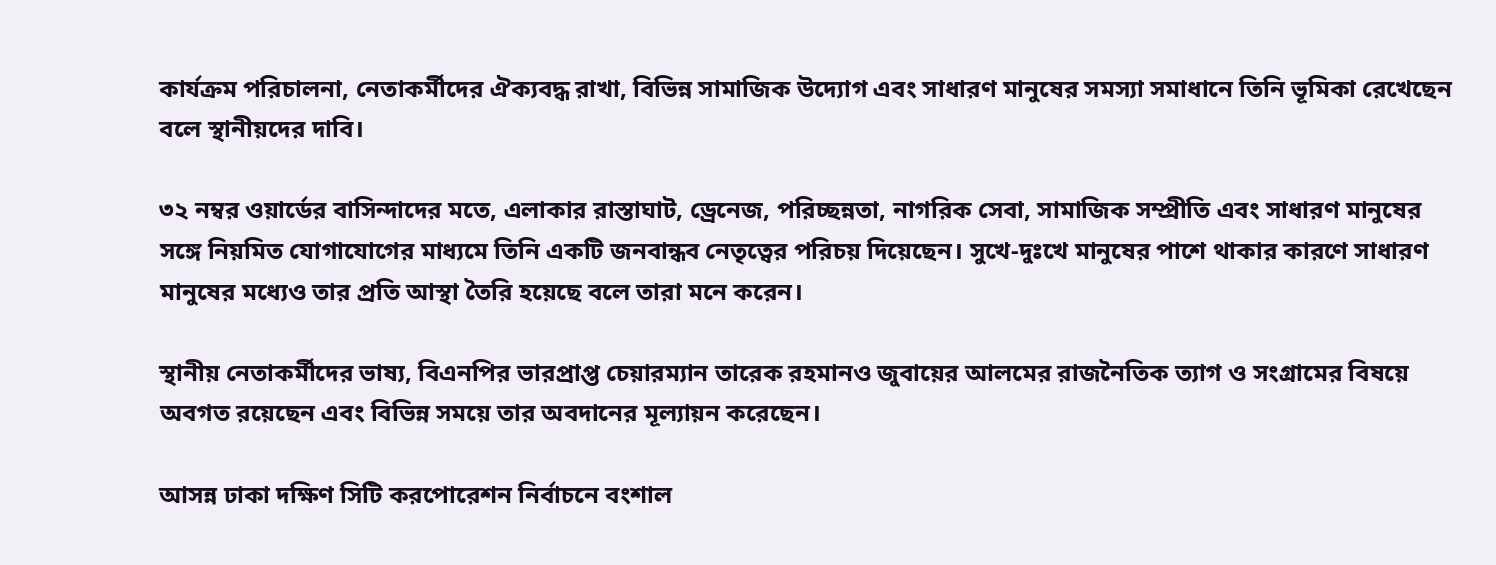কার্যক্রম পরিচালনা, নেতাকর্মীদের ঐক্যবদ্ধ রাখা, বিভিন্ন সামাজিক উদ্যোগ এবং সাধারণ মানুষের সমস্যা সমাধানে তিনি ভূমিকা রেখেছেন বলে স্থানীয়দের দাবি।

৩২ নম্বর ওয়ার্ডের বাসিন্দাদের মতে, এলাকার রাস্তাঘাট, ড্রেনেজ, পরিচ্ছন্নতা, নাগরিক সেবা, সামাজিক সম্প্রীতি এবং সাধারণ মানুষের সঙ্গে নিয়মিত যোগাযোগের মাধ্যমে তিনি একটি জনবান্ধব নেতৃত্বের পরিচয় দিয়েছেন। সুখে-দুঃখে মানুষের পাশে থাকার কারণে সাধারণ মানুষের মধ্যেও তার প্রতি আস্থা তৈরি হয়েছে বলে তারা মনে করেন।

স্থানীয় নেতাকর্মীদের ভাষ্য, বিএনপির ভারপ্রাপ্ত চেয়ারম্যান তারেক রহমানও জুবায়ের আলমের রাজনৈতিক ত্যাগ ও সংগ্রামের বিষয়ে অবগত রয়েছেন এবং বিভিন্ন সময়ে তার অবদানের মূল্যায়ন করেছেন।

আসন্ন ঢাকা দক্ষিণ সিটি করপোরেশন নির্বাচনে বংশাল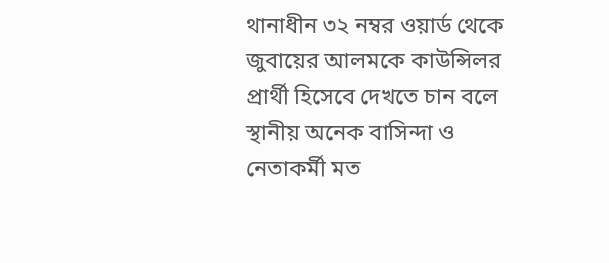থানাধীন ৩২ নম্বর ওয়ার্ড থেকে জুবায়ের আলমকে কাউন্সিলর প্রার্থী হিসেবে দেখতে চান বলে স্থানীয় অনেক বাসিন্দা ও নেতাকর্মী মত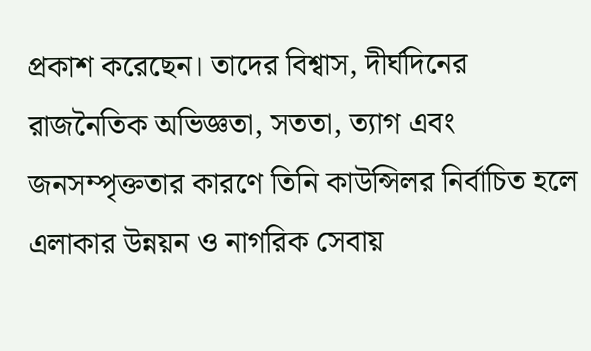প্রকাশ করেছেন। তাদের বিশ্বাস, দীর্ঘদিনের রাজনৈতিক অভিজ্ঞতা, সততা, ত্যাগ এবং জনসম্পৃক্ততার কারণে তিনি কাউন্সিলর নির্বাচিত হলে এলাকার উন্নয়ন ও নাগরিক সেবায়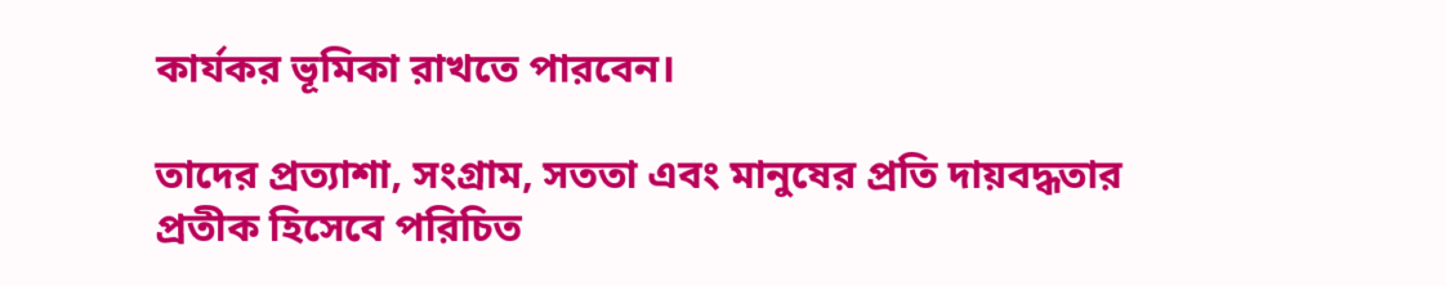কার্যকর ভূমিকা রাখতে পারবেন।

তাদের প্রত্যাশা, সংগ্রাম, সততা এবং মানুষের প্রতি দায়বদ্ধতার প্রতীক হিসেবে পরিচিত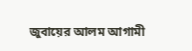জুবায়ের আলম আগামী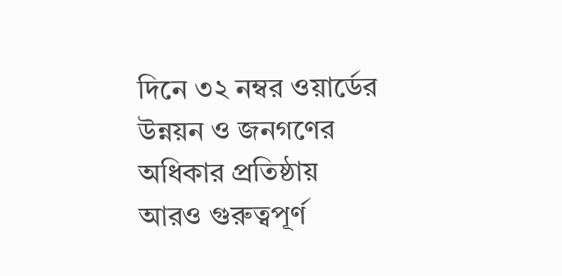দিনে ৩২ নম্বর ওয়ার্ডের উন্নয়ন ও জনগণের অধিকার প্রতিষ্ঠায় আরও গুরুত্বপূর্ণ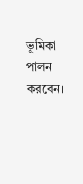ভূমিকা পালন করবেন।